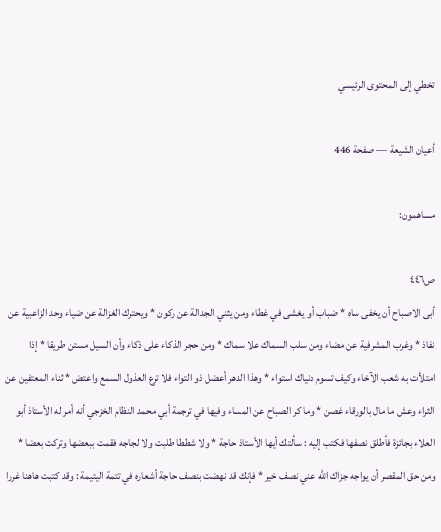تخطي إلى المحتوى الرئيسي

أعيان الشيعة — صفحة 446

مساهمون:

ص٤٤٦
أبى الاصباح أن يخفى ساه * ضباب أو يغشى في غطاء ومن يثني الجدالة عن ركون * ويحترك الغزالة عن ضياء وحد الزاعبية عن نفاذ * وغرب المشرفية عن مضاء ومن سلب السماك علا سماك * ومن حجر الذكاء على ذكاء وأن السيل مستن طريقا * إذا امتلأت به شعب الآخاء وكيف تسوم دنياك استواء * وهذا الدهر أعضل ذو التواء فلا ترع العذول السمع واعتض * ثناء المعتفين عن الثراء وعش ما مال بالورقاء غصن * وما كر الصباح عن المساء وفيها في ترجمة أبي محمد النظام الخزجي أنه أمر له الأستاذ أبو العلاء بجائزة فأطلق نصفها فكتب إليه : سألتك أيها الأستاذ حاجة * ولا شططا طلبت ولا لجاجه فقمت ببعضها وتركت بعضا * ومن حق المقصر أن يواجه جزاك الله عني نصف خير * فإنك قد نهضت بنصف حاجة أشعاره في تتمة اليتيمة : وقد كتبت هاهنا غررا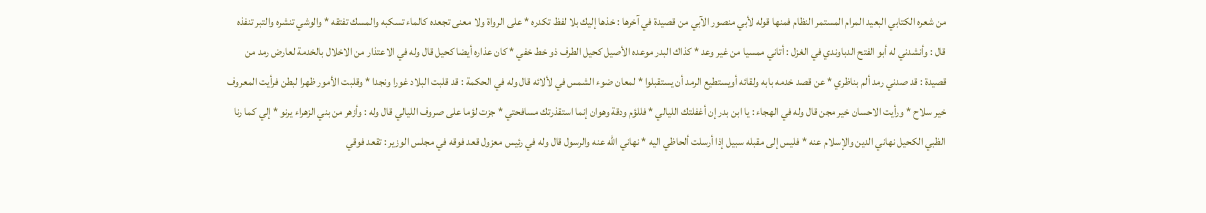من شعره الكتابي البعيد المرام المستمر النظام فمنها قوله لأبي منصور الآبي من قصيدة في آخرها : خذها إليك بلا لفظ تكدره * على الرواة ولا معنى تجعده كالماء تسكبه والمسك تفتقه * والوشي تنشره والتبر تنفذه قال : وأنشدني له أبو الفتح الدباوندي في الغزل : أتاني ممسيا من غير وعد * كذاك البدر موعده الأصيل كحيل الطرف ذو خط خفي * كان عذاره أيضا كحيل قال وله في الاعتذار من الاخلال بالخدمة لعارض رمد من قصيدة : قد صدني رمد ألم بناظري * عن قصد خدمه بابه ولقائه أويستطيع الرمد أن يستقبلوا * لمعان ضوء الشمس في لألائه قال وله في الحكمة : قد قلبت البلاد غورا ونجدا * وقلبت الأمور ظهرا لبطن فرأيت المعروف خير سلاح * ورأيت الاحسان خير مجن قال وله في الهجاء : يا ابن بدر إن أغفلتك الليالي * فللؤم ودقة وهوان إنما استقذرتك مسافحتي * جزت لؤما على صروف الليالي قال وله : وأزهر من بني الزهراء يرنو * إلي كما رنا الظبي الكحيل نهاني الدين والإسلام عنه * فليس إلى مقبله سبيل إذا أرسلت ألحاظي اليه * نهاني الله عنه والرسول قال وله في رئيس معزول قعد فوقه في مجلس الوزير : تقعد فوقي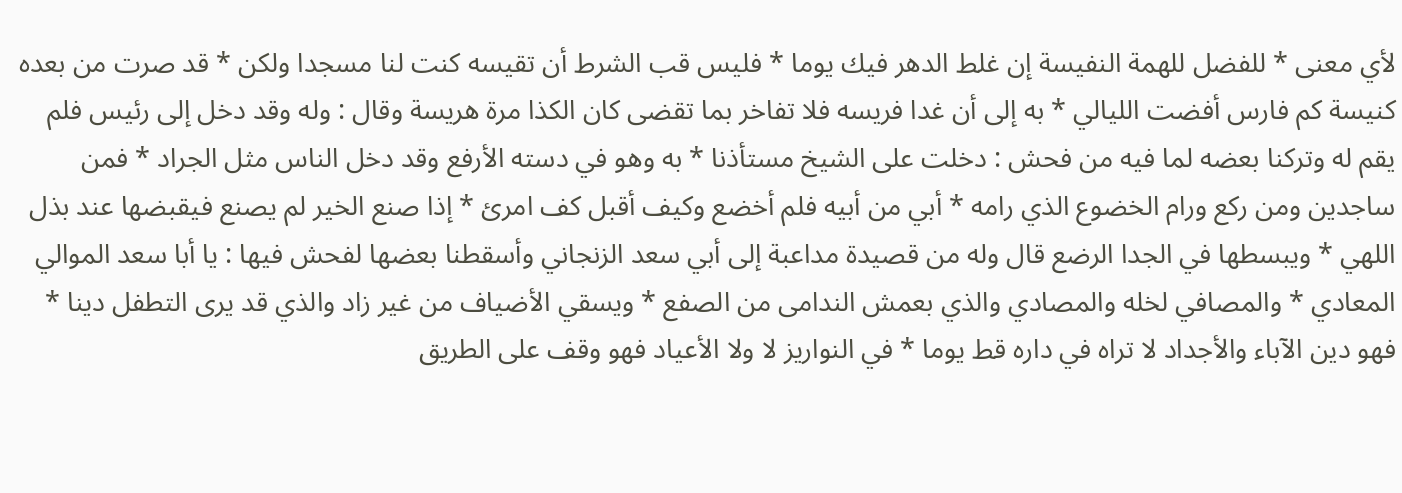لأي معنى * للفضل للهمة النفيسة إن غلط الدهر فيك يوما * فليس قب الشرط أن تقيسه كنت لنا مسجدا ولكن * قد صرت من بعده كنيسة كم فارس أفضت الليالي * به إلى أن غدا فريسه فلا تفاخر بما تقضى كان الكذا مرة هريسة وقال : وله وقد دخل إلى رئيس فلم يقم له وتركنا بعضه لما فيه من فحش : دخلت على الشيخ مستأذنا * به وهو في دسته الأرفع وقد دخل الناس مثل الجراد * فمن ساجدين ومن ركع ورام الخضوع الذي رامه * أبي من أبيه فلم أخضع وكيف أقبل كف امرئ * إذا صنع الخير لم يصنع فيقبضها عند بذل اللهي * ويبسطها في الجدا الرضع قال وله من قصيدة مداعبة إلى أبي سعد الزنجاني وأسقطنا بعضها لفحش فيها : يا أبا سعد الموالي المعادي * والمصافي لخله والمصادي والذي بعمش الندامى من الصفع * ويسقي الأضياف من غير زاد والذي قد يرى التطفل دينا * فهو دين الآباء والأجداد لا تراه في داره قط يوما * في النواريز لا ولا الأعياد فهو وقف على الطريق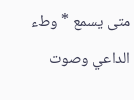متى يسمع * وطء الداعي وصوت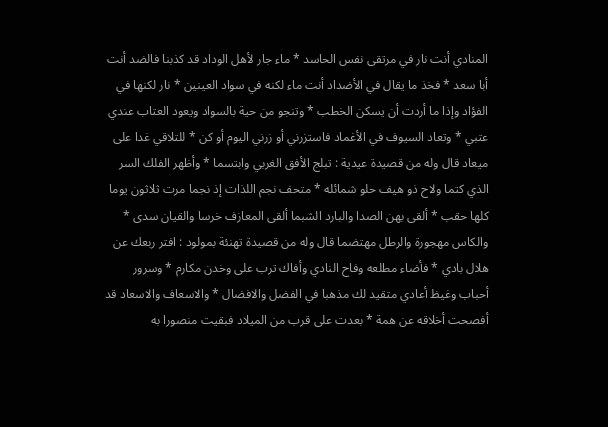المنادي أنت نار في مرتقى نفس الحاسد * ماء جار لأهل الوداد قد كذبنا فالضد أنت أبا سعد * فخذ ما يقال في الأضداد أنت ماء لكنه في سواد العينين * نار لكنها في الفؤاد وإذا ما أردت أن يسكن الخطب * وتنجو من حية بالسواد ويعود العتاب عندي عتبي * وتعاد السيوف في الأغماد فاستزرني أو زرني اليوم أو كن * للتلاقي غدا على ميعاد قال وله من قصيدة عيدية : تبلج الأفق الغربي وابتسما * وأظهر الفلك السر الذي كتما ولاح ذو هيف حلو شمائله * متحف نجم اللذات إذ نجما مرت ثلاثون يوما كلها حقب * ألقى بهن الصدا والبارد الشبما ألقى المعازف خرسا والقيان سدى * والكاس مهجورة والرطل مهتضما قال وله من قصيدة تهنئة بمولود : افتر ربعك عن هلال بادي * فأضاء مطلعه وفاح النادي وأفاك ترب على وخدن مكارم * وسرور أحباب وغيظ أعادي متقيد لك مذهبا في الفضل والافضال * والاسعاف والاسعاد قد أفصحت أخلاقه عن همة * بعدت على قرب من الميلاد فبقيت منصورا به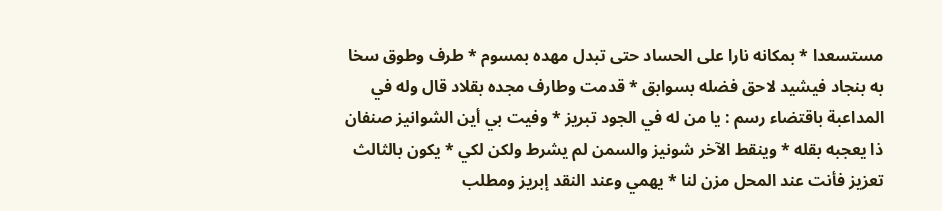مستسعدا * بمكانه نارا على الحساد حتى تبدل مهده بمسوم * طرف وطوق سخا به بنجاد فيشيد لاحق فضله بسوابق * قدمت وطارف مجده بقلاد قال وله في المداعبة باقتضاء رسم : يا من له في الجود تبريز * وفيت بي أين الشوانيز صنفان ذا يعجبه بقله * وينقط الآخر شونيز والسمن لم يشرط ولكن لكي * يكون بالثالث تعزيز فأنت عند المحل مزن لنا * يهمي وعند النقد إبريز ومطلب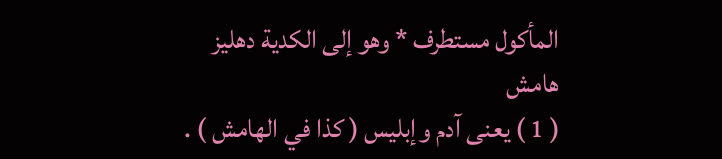المأكول مستطرف * وهو إلى الكدية دهليز
هامش
( 1 ) يعنى آدم وإبليس ( كذا في الهامش ) .